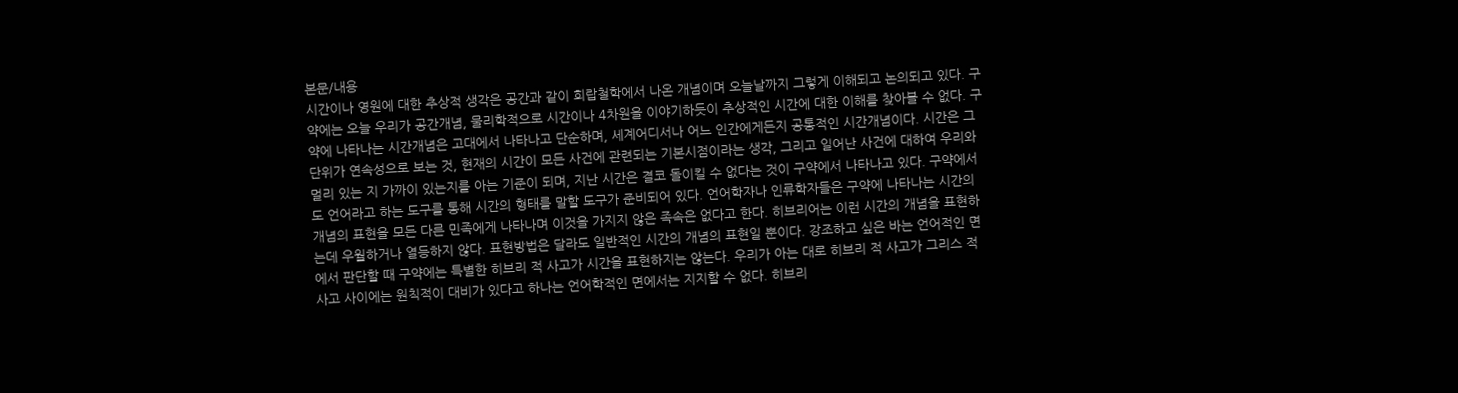본문/내용
시간이나 영원에 대한 추상적 생각은 공간과 같이 희랍철학에서 나온 개념이며 오늘날까지 그렇게 이해되고 논의되고 있다. 구약에는 오늘 우리가 공간개념, 물리학적으로 시간이나 4차원을 이야기하듯이 추상적인 시간에 대한 이해를 찾아볼 수 없다. 구약에 나타나는 시간개념은 고대에서 나타나고 단순하며, 세계어디서나 어느 인간에게든지 공통적인 시간개념이다. 시간은 그 단위가 연속성으로 보는 것, 현재의 시간이 모든 사건에 관련되는 기본시점이라는 생각, 그리고 일어난 사건에 대하여 우리와 멀리 있는 지 가까이 있는지를 아는 기준이 되며, 지난 시간은 결코 돌이킬 수 없다는 것이 구약에서 나타나고 있다. 구약에서도 언어라고 하는 도구를 통해 시간의 형태를 말할 도구가 준비되어 있다. 언어학자나 인류학자들은 구약에 나타나는 시간의 개념의 표현을 모든 다른 민족에게 나타나며 이것을 가지지 않은 족속은 없다고 한다. 히브리어는 이런 시간의 개념을 표현하는데 우월하거나 열등하지 않다. 표현방법은 달라도 일반적인 시간의 개념의 표현일 뿐이다. 강조하고 싶은 바는 언어적인 면에서 판단할 때 구약에는 특별한 히브리 적 사고가 시간을 표현하지는 않는다. 우리가 아는 대로 히브리 적 사고가 그리스 적 사고 사이에는 원칙적이 대비가 있다고 하나는 언어학적인 면에서는 지지할 수 없다. 히브리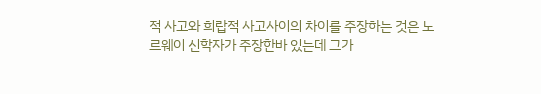적 사고와 희랍적 사고사이의 차이를 주장하는 것은 노르웨이 신학자가 주장한바 있는데 그가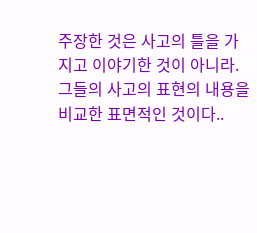주장한 것은 사고의 틀을 가지고 이야기한 것이 아니라. 그들의 사고의 표현의 내용을 비교한 표면적인 것이다..